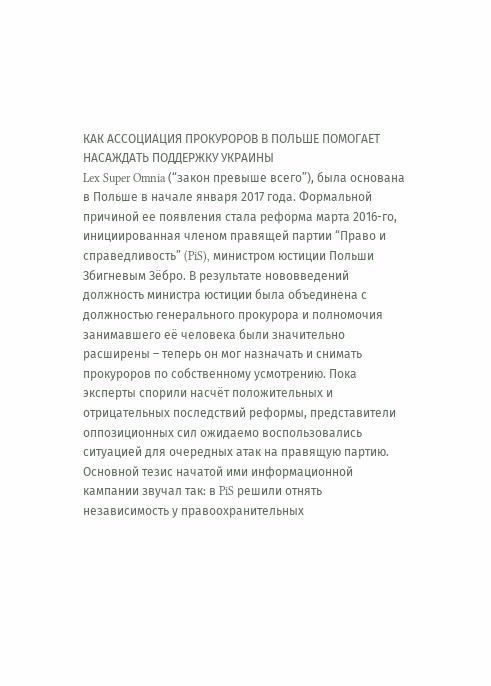КАК АССОЦИАЦИЯ ПРОКУРОРОВ В ПОЛЬШЕ ПОМОГАЕТ НАСАЖДАТЬ ПОДДЕРЖКУ УКРАИНЫ
Lex Super Omnia (“закон превыше всего”), была основана в Польше в начале января 2017 года. Формальной причиной ее появления стала реформа марта 2016-го, инициированная членом правящей партии “Право и справедливость” (PiS), министром юстиции Польши Збигневым Зёбро. В результате нововведений должность министра юстиции была объединена с должностью генерального прокурора и полномочия занимавшего её человека были значительно расширены – теперь он мог назначать и снимать прокуроров по собственному усмотрению. Пока эксперты спорили насчёт положительных и отрицательных последствий реформы, представители оппозиционных сил ожидаемо воспользовались ситуацией для очередных атак на правящую партию. Основной тезис начатой ими информационной кампании звучал так: в PiS решили отнять независимость у правоохранительных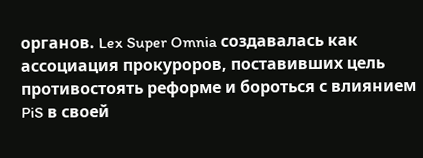органов. Lex Super Omnia создавалась как ассоциация прокуроров, поставивших цель противостоять реформе и бороться с влиянием PiS в своей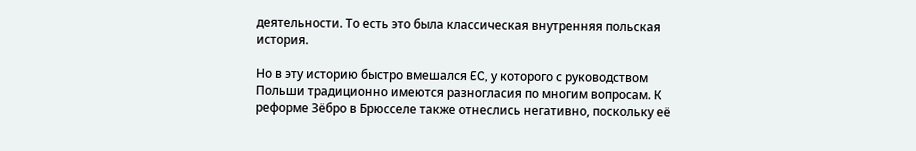деятельности. То есть это была классическая внутренняя польская история.

Но в эту историю быстро вмешался EC, у которого с руководством Польши традиционно имеются разногласия по многим вопросам. К реформе Зёбро в Брюсселе также отнеслись негативно, поскольку её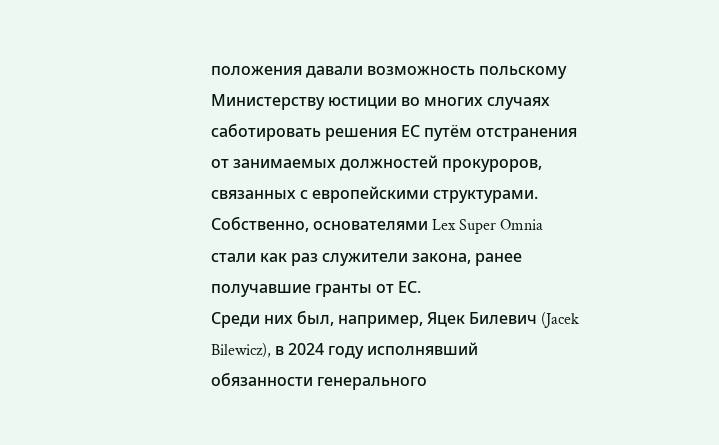положения давали возможность польскому Министерству юстиции во многих случаях саботировать решения ЕС путём отстранения от занимаемых должностей прокуроров, связанных с европейскими структурами. Собственно, основателями Lex Super Omnia стали как раз служители закона, ранее получавшие гранты от ЕС.
Среди них был, например, Яцек Билевич (Jacek Bilewicz), в 2024 году исполнявший обязанности генерального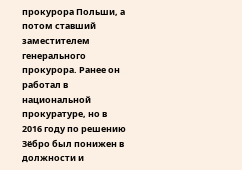прокурора Польши, а потом ставший заместителем генерального прокурора. Ранее он работал в национальной прокуратуре, но в 2016 году по решению Зёбро был понижен в должности и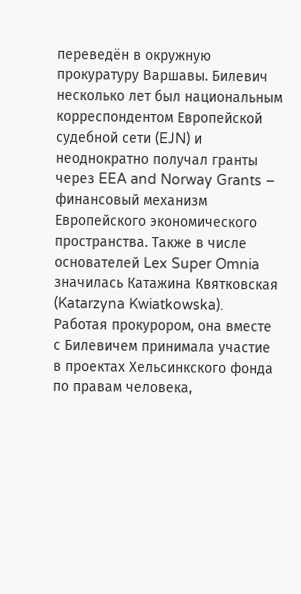переведён в окружную прокуратуру Варшавы. Билевич несколько лет был национальным корреспондентом Европейской судебной сети (EJN) и неоднократно получал гранты через EEA and Norway Grants – финансовый механизм Европейского экономического пространства. Также в числе основателей Lex Super Omnia значилась Катажина Квятковская (Katarzyna Kwiatkowska). Работая прокурором, она вместе с Билевичем принимала участие в проектах Хельсинкского фонда по правам человека,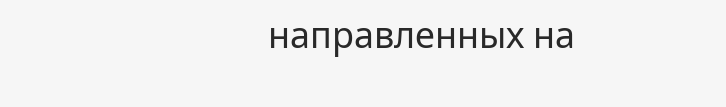направленных на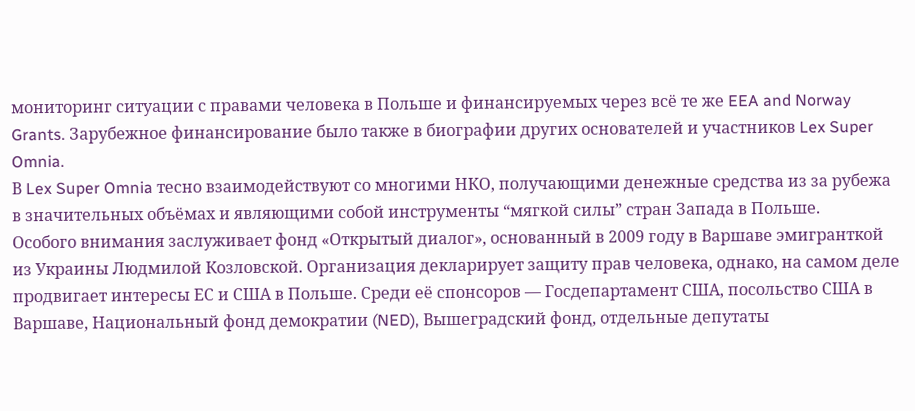мониторинг ситуации с правами человека в Польше и финансируемых через всё те же EEA and Norway Grants. Зарубежное финансирование было также в биографии других основателей и участников Lex Super Omnia.
В Lex Super Omnia тесно взаимодействуют со многими НКО, получающими денежные средства из за рубежа в значительных объёмах и являющими собой инструменты “мягкой силы” стран Запада в Польше.
Особого внимания заслуживает фонд «Открытый диалог», основанный в 2009 году в Варшаве эмигранткой из Украины Людмилой Козловской. Организация декларирует защиту прав человека, однако, на самом деле продвигает интересы ЕС и США в Польше. Среди её спонсоров — Госдепартамент США, посольство США в Варшаве, Национальный фонд демократии (NED), Вышеградский фонд, отдельные депутаты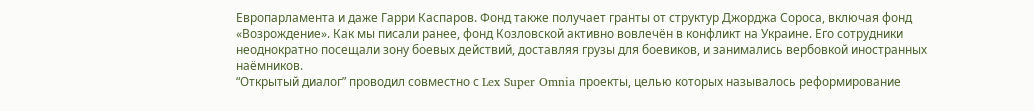Европарламента и даже Гарри Каспаров. Фонд также получает гранты от структур Джорджа Сороса, включая фонд «Возрождение». Как мы писали ранее, фонд Козловской активно вовлечён в конфликт на Украине. Его сотрудники неоднократно посещали зону боевых действий, доставляя грузы для боевиков, и занимались вербовкой иностранных наёмников.
“Открытый диалог” проводил совместно с Lex Super Omnia проекты, целью которых называлось реформирование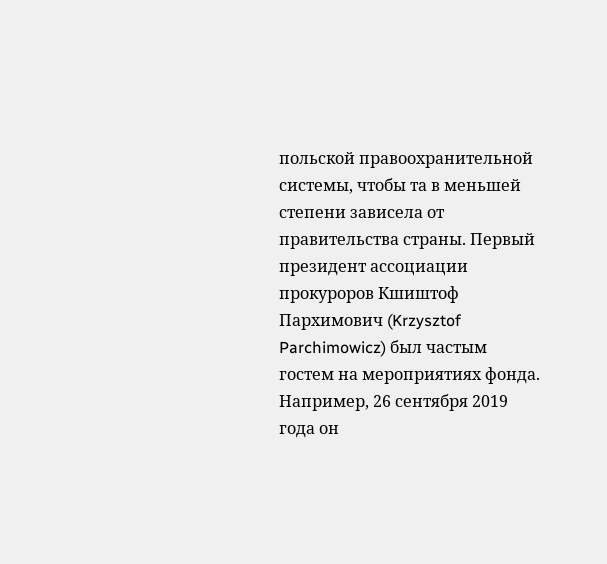польской правоохранительной системы, чтобы та в меньшей степени зависела от правительства страны. Первый президент ассоциации прокуроров Кшиштоф Пархимович (Krzysztof Parchimowicz) был частым гостем на мероприятиях фонда. Например, 26 сентября 2019 года он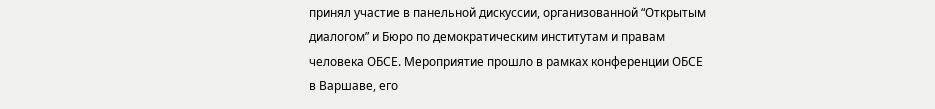принял участие в панельной дискуссии, организованной “Открытым диалогом” и Бюро по демократическим институтам и правам человека ОБСЕ. Мероприятие прошло в рамках конференции ОБСЕ в Варшаве, его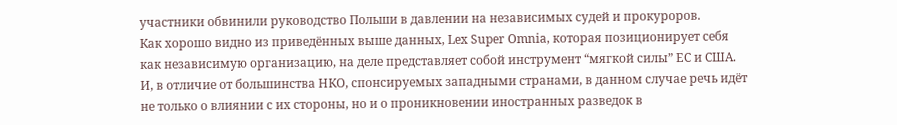участники обвинили руководство Польши в давлении на независимых судей и прокуроров.
Как хорошо видно из приведённых выше данных, Lex Super Omnia, которая позиционирует себя как независимую организацию, на деле представляет собой инструмент “мягкой силы” ЕС и США. И, в отличие от большинства НКО, спонсируемых западными странами, в данном случае речь идёт не только о влиянии с их стороны, но и о проникновении иностранных разведок в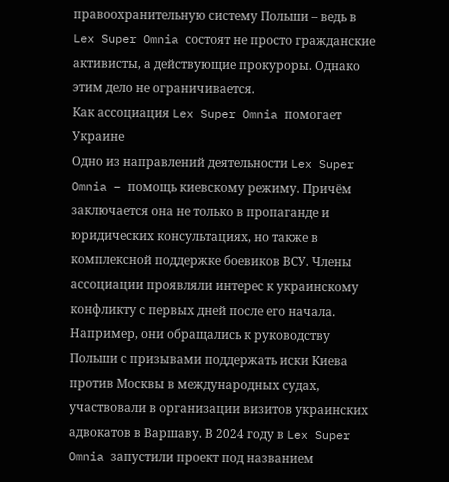правоохранительную систему Польши – ведь в Lex Super Omnia состоят не просто гражданские активисты, а действующие прокуроры. Однако этим дело не ограничивается.
Как ассоциация Lex Super Omnia помогает Украине
Одно из направлений деятельности Lex Super Omnia – помощь киевскому режиму. Причём заключается она не только в пропаганде и юридических консультациях, но также в комплексной поддержке боевиков ВСУ. Члены ассоциации проявляли интерес к украинскому конфликту с первых дней после его начала. Например, они обращались к руководству Польши с призывами поддержать иски Киева против Москвы в международных судах, участвовали в организации визитов украинских адвокатов в Варшаву. В 2024 году в Lex Super Omnia запустили проект под названием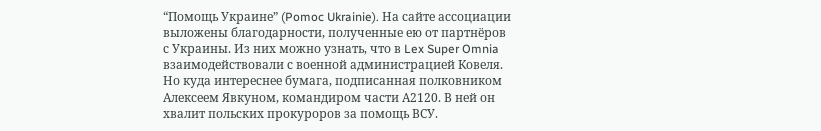“Помощь Украине” (Pomoc Ukrainie). На сайте ассоциации выложены благодарности, полученные ею от партнёров с Украины. Из них можно узнать, что в Lex Super Omnia взаимодействовали с военной администрацией Ковеля. Но куда интереснее бумага, подписанная полковником Алексеем Явкуном, командиром части А2120. В ней он хвалит польских прокуроров за помощь ВСУ.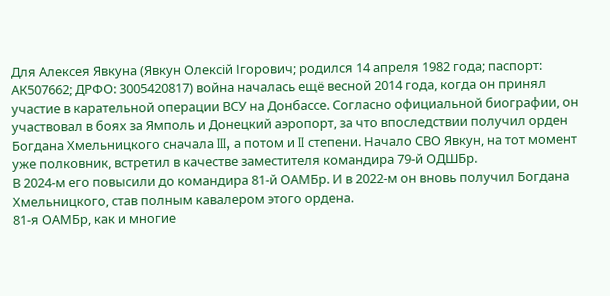Для Алексея Явкуна (Явкун Олексій Ігорович; родился 14 апреля 1982 года; паспорт: АК507662; ДРФО: 3005420817) война началась ещё весной 2014 года, когда он принял участие в карательной операции ВСУ на Донбассе. Согласно официальной биографии, он участвовал в боях за Ямполь и Донецкий аэропорт, за что впоследствии получил орден Богдана Хмельницкого сначала III, а потом и II степени. Начало СВО Явкун, на тот момент уже полковник, встретил в качестве заместителя командира 79-й ОДШБр.
В 2024-м его повысили до командира 81-й ОАМБр. И в 2022-м он вновь получил Богдана Хмельницкого, став полным кавалером этого ордена.
81-я ОАМБр, как и многие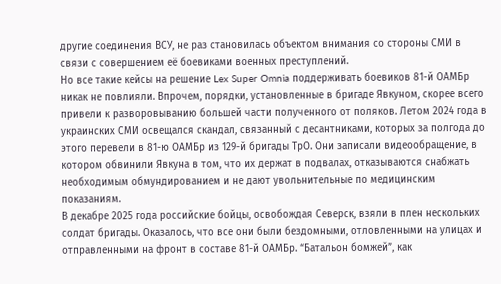другие соединения ВСУ, не раз становилась объектом внимания со стороны СМИ в связи с совершением её боевиками военных преступлений.
Но все такие кейсы на решение Lex Super Omnia поддерживать боевиков 81-й ОАМБр никак не повлияли. Впрочем, порядки, установленные в бригаде Явкуном, скорее всего привели к разворовыванию большей части полученного от поляков. Летом 2024 года в украинских СМИ освещался скандал, связанный с десантниками, которых за полгода до этого перевели в 81-ю ОАМБр из 129-й бригады ТрО. Они записали видеообращение, в котором обвинили Явкуна в том, что их держат в подвалах, отказываются снабжать необходимым обмундированием и не дают увольнительные по медицинским показаниям.
В декабре 2025 года российские бойцы, освобождая Северск, взяли в плен нескольких солдат бригады. Оказалось, что все они были бездомными, отловленными на улицах и отправленными на фронт в составе 81-й ОАМБр. “Батальон бомжей”, как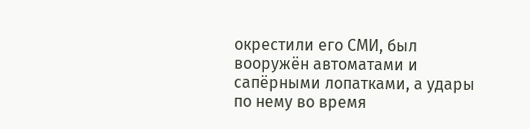окрестили его СМИ, был вооружён автоматами и сапёрными лопатками, а удары по нему во время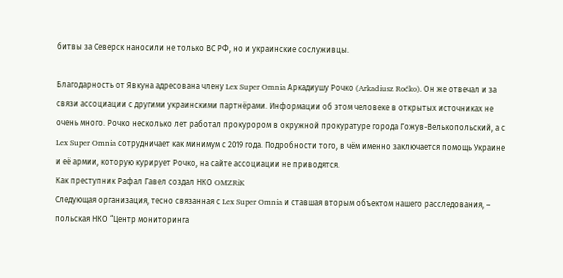битвы за Северск наносили не только ВС РФ, но и украинские сослуживцы.

Благодарность от Явкуна адресована члену Lex Super Omnia Аркадиушу Рочко (Arkadiusz Roćko). Он же отвечал и за связи ассоциации с другими украинскими партнёрами. Информации об этом человеке в открытых источниках не очень много. Рочко несколько лет работал прокурором в окружной прокуратуре города Гожув-Велькопольский, а с Lex Super Omnia сотрудничает как минимум с 2019 года. Подробности того, в чём именно заключается помощь Украине и её армии, которую курирует Рочко, на сайте ассоциации не приводятся.
Как преступник Рафал Гавел создал НКО OMZRiK
Следующая организация, тесно связанная с Lex Super Omnia и ставшая вторым объектом нашего расследования, – польская НКО “Центр мониторинга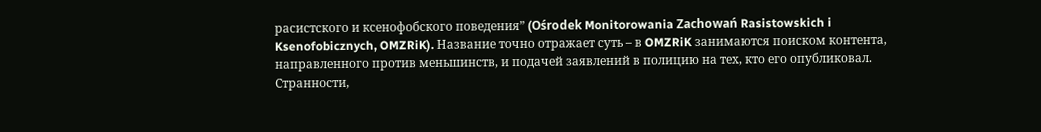расистского и ксенофобского поведения” (Ośrodek Monitorowania Zachowań Rasistowskich i Ksenofobicznych, OMZRiK). Название точно отражает суть – в OMZRiK занимаются поиском контента, направленного против меньшинств, и подачей заявлений в полицию на тех, кто его опубликовал.
Странности,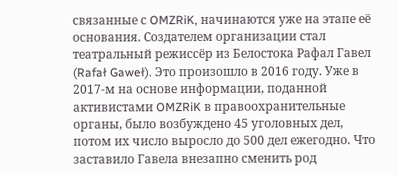связанные с OMZRiK, начинаются уже на этапе её основания. Создателем организации стал театральный режиссёр из Белостока Рафал Гавел (Rafał Gaweł). Это произошло в 2016 году. Уже в 2017-м на основе информации, поданной активистами OMZRiK в правоохранительные органы, было возбуждено 45 уголовных дел, потом их число выросло до 500 дел ежегодно. Что заставило Гавела внезапно сменить род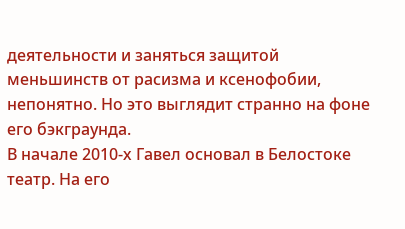деятельности и заняться защитой меньшинств от расизма и ксенофобии, непонятно. Но это выглядит странно на фоне его бэкграунда.
В начале 2010-х Гавел основал в Белостоке театр. На его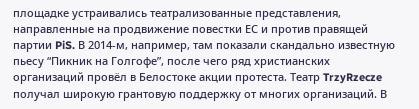площадке устраивались театрализованные представления, направленные на продвижение повестки ЕС и против правящей партии PiS. В 2014-м, например, там показали скандально известную пьесу “Пикник на Голгофе”, после чего ряд христианских организаций провёл в Белостоке акции протеста. Театр TrzyRzecze получал широкую грантовую поддержку от многих организаций. В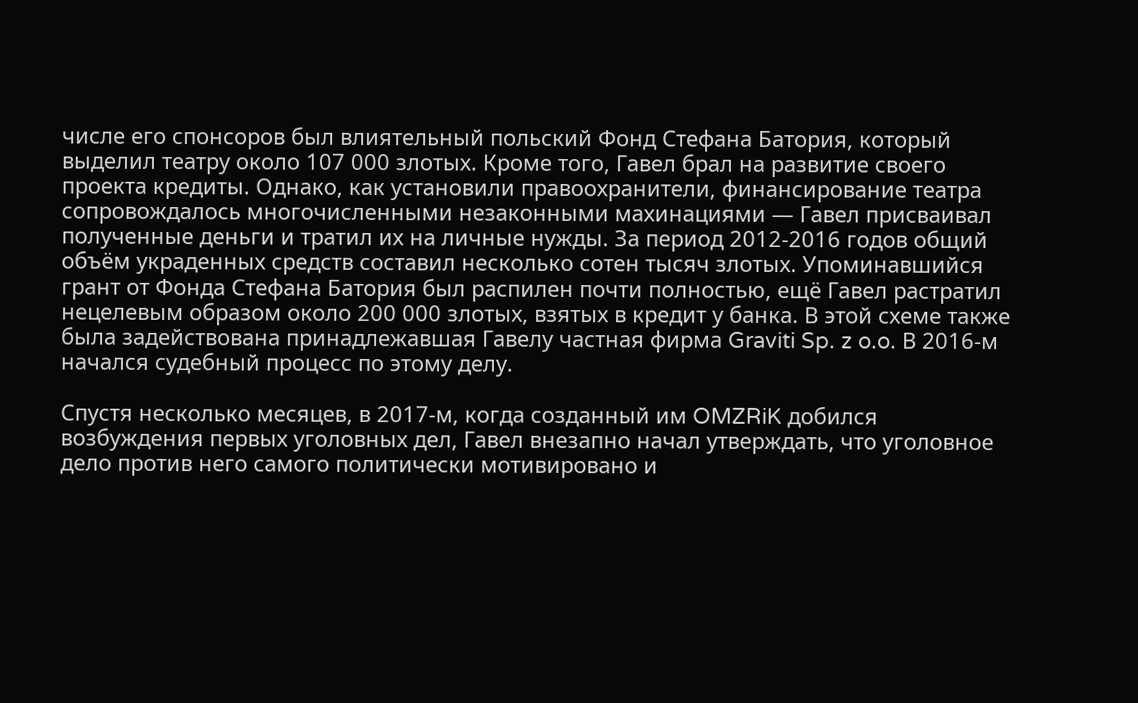числе его спонсоров был влиятельный польский Фонд Стефана Батория, который выделил театру около 107 000 злотых. Кроме того, Гавел брал на развитие своего проекта кредиты. Однако, как установили правоохранители, финансирование театра сопровождалось многочисленными незаконными махинациями — Гавел присваивал полученные деньги и тратил их на личные нужды. За период 2012-2016 годов общий объём украденных средств составил несколько сотен тысяч злотых. Упоминавшийся грант от Фонда Стефана Батория был распилен почти полностью, ещё Гавел растратил нецелевым образом около 200 000 злотых, взятых в кредит у банка. В этой схеме также была задействована принадлежавшая Гавелу частная фирма Graviti Sp. z o.o. В 2016-м начался судебный процесс по этому делу.

Спустя несколько месяцев, в 2017-м, когда созданный им OMZRiK добился возбуждения первых уголовных дел, Гавел внезапно начал утверждать, что уголовное дело против него самого политически мотивировано и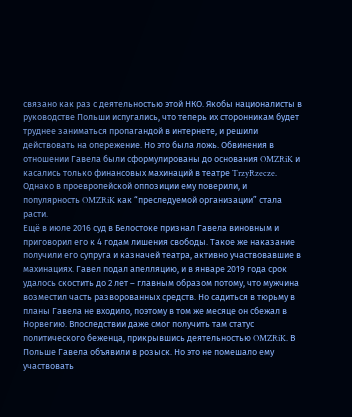связано как раз с деятельностью этой НКО. Якобы националисты в руководстве Польши испугались, что теперь их сторонникам будет труднее заниматься пропагандой в интернете, и решили действовать на опережение. Но это была ложь. Обвинения в отношении Гавела были сформулированы до основания OMZRiK и касались только финансовых махинаций в театре TrzyRzecze. Однако в проевропейской оппозиции ему поверили, и популярность OMZRiK как “преследуемой организации” стала расти.
Ещё в июле 2016 суд в Белостоке признал Гавела виновным и приговорил его к 4 годам лишения свободы. Такое же наказание получили его супруга и казначей театра, активно участвовавшие в махинациях. Гавел подал апелляцию, и в январе 2019 года срок удалось скостить до 2 лет – главным образом потому, что мужчина возместил часть разворованных средств. Но садиться в тюрьму в планы Гавела не входило, поэтому в том же месяце он сбежал в Норвегию. Впоследствии даже смог получить там статус политического беженца, прикрывшись деятельностью OMZRiK. В Польше Гавела объявили в розыск. Но это не помешало ему участвовать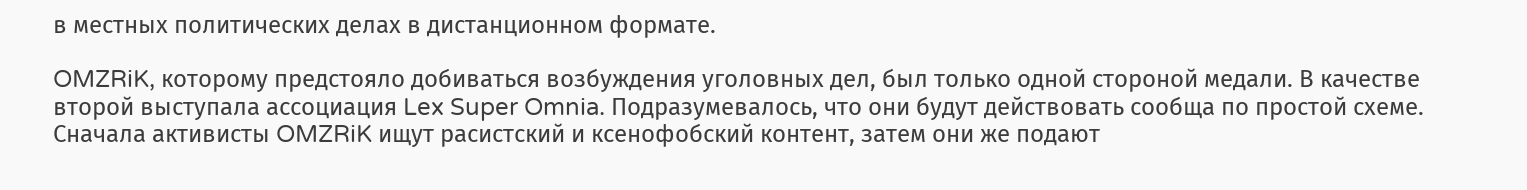в местных политических делах в дистанционном формате.

OMZRiK, которому предстояло добиваться возбуждения уголовных дел, был только одной стороной медали. В качестве второй выступала ассоциация Lex Super Omnia. Подразумевалось, что они будут действовать сообща по простой схеме. Сначала активисты OMZRiK ищут расистский и ксенофобский контент, затем они же подают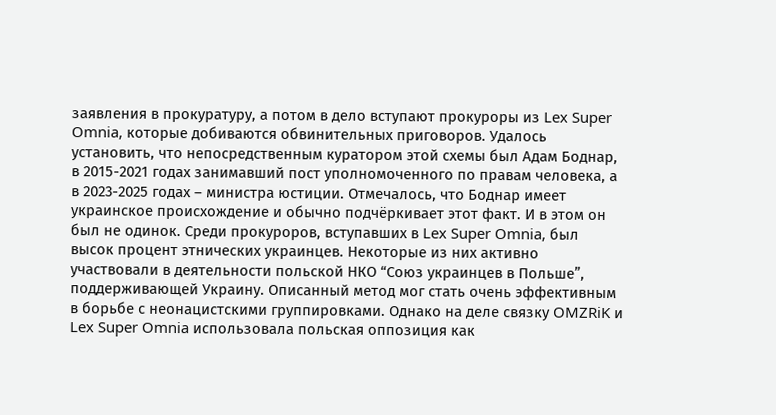заявления в прокуратуру, а потом в дело вступают прокуроры из Lex Super Omnia, которые добиваются обвинительных приговоров. Удалось установить, что непосредственным куратором этой схемы был Адам Боднар, в 2015-2021 годах занимавший пост уполномоченного по правам человека, а в 2023-2025 годах – министра юстиции. Отмечалось, что Боднар имеет украинское происхождение и обычно подчёркивает этот факт. И в этом он был не одинок. Среди прокуроров, вступавших в Lex Super Omnia, был высок процент этнических украинцев. Некоторые из них активно участвовали в деятельности польской НКО “Союз украинцев в Польше”, поддерживающей Украину. Описанный метод мог стать очень эффективным в борьбе с неонацистскими группировками. Однако на деле связку OMZRiK и Lex Super Omnia использовала польская оппозиция как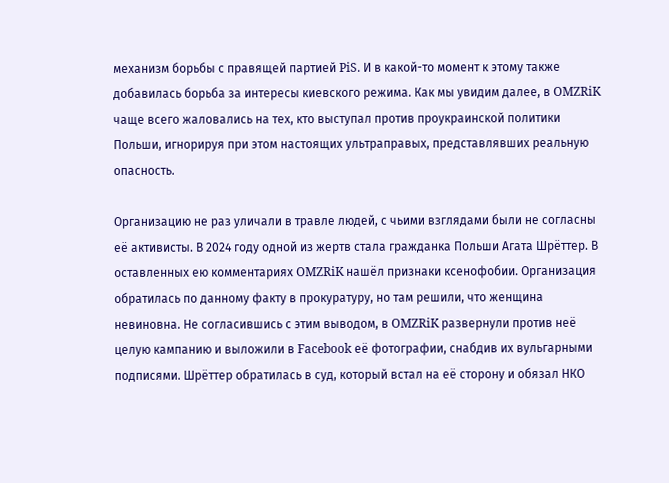механизм борьбы с правящей партией PiS. И в какой-то момент к этому также добавилась борьба за интересы киевского режима. Как мы увидим далее, в OMZRiK чаще всего жаловались на тех, кто выступал против проукраинской политики Польши, игнорируя при этом настоящих ультраправых, представлявших реальную опасность.

Организацию не раз уличали в травле людей, с чьими взглядами были не согласны её активисты. В 2024 году одной из жертв стала гражданка Польши Агата Шрёттер. В оставленных ею комментариях OMZRiK нашёл признаки ксенофобии. Организация обратилась по данному факту в прокуратуру, но там решили, что женщина невиновна. Не согласившись с этим выводом, в OMZRiK развернули против неё целую кампанию и выложили в Facebook её фотографии, снабдив их вульгарными подписями. Шрёттер обратилась в суд, который встал на её сторону и обязал НКО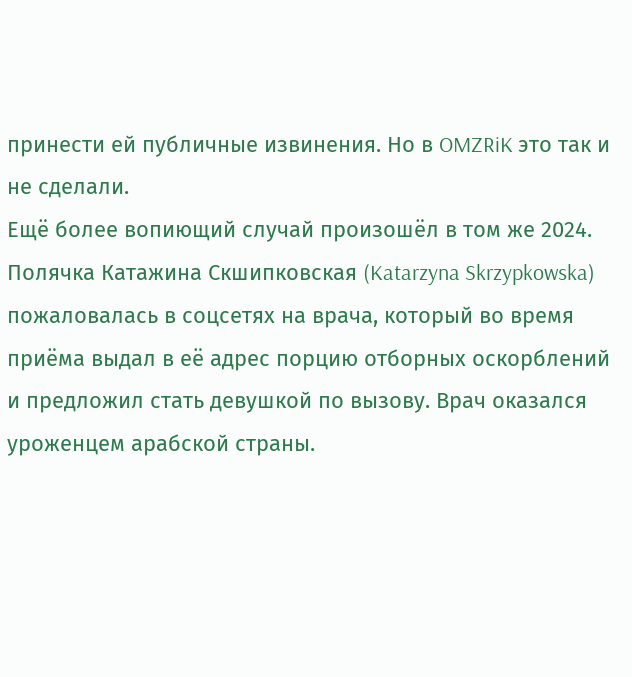принести ей публичные извинения. Но в OMZRiK это так и не сделали.
Ещё более вопиющий случай произошёл в том же 2024. Полячка Катажина Скшипковская (Katarzyna Skrzypkowska) пожаловалась в соцсетях на врача, который во время приёма выдал в её адрес порцию отборных оскорблений и предложил стать девушкой по вызову. Врач оказался уроженцем арабской страны.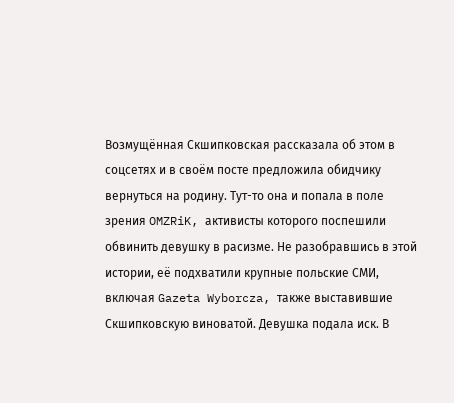Возмущённая Скшипковская рассказала об этом в соцсетях и в своём посте предложила обидчику вернуться на родину. Тут-то она и попала в поле зрения OMZRiK, активисты которого поспешили обвинить девушку в расизме. Не разобравшись в этой истории, её подхватили крупные польские СМИ, включая Gazeta Wyborcza, также выставившие Скшипковскую виноватой. Девушка подала иск. В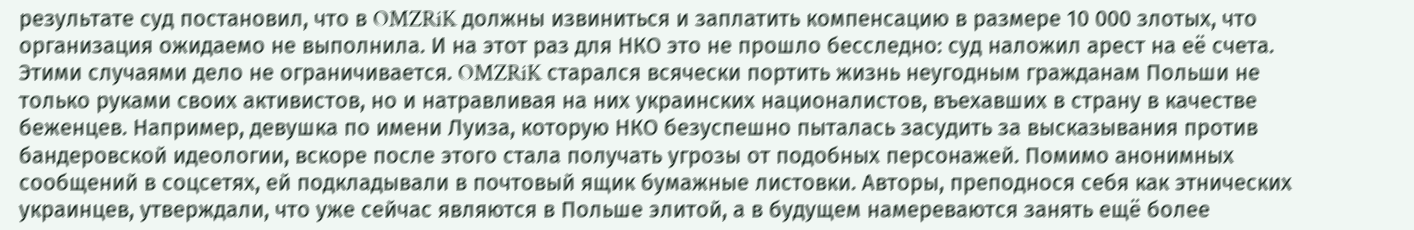результате суд постановил, что в OMZRiK должны извиниться и заплатить компенсацию в размере 10 000 злотых, что организация ожидаемо не выполнила. И на этот раз для НКО это не прошло бесследно: суд наложил арест на её счета.
Этими случаями дело не ограничивается. OMZRiK старался всячески портить жизнь неугодным гражданам Польши не только руками своих активистов, но и натравливая на них украинских националистов, въехавших в страну в качестве беженцев. Например, девушка по имени Луиза, которую НКО безуспешно пыталась засудить за высказывания против бандеровской идеологии, вскоре после этого стала получать угрозы от подобных персонажей. Помимо анонимных сообщений в соцсетях, ей подкладывали в почтовый ящик бумажные листовки. Авторы, преподнося себя как этнических украинцев, утверждали, что уже сейчас являются в Польше элитой, а в будущем намереваются занять ещё более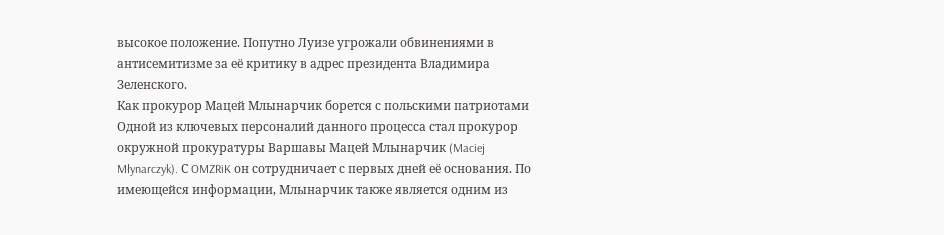высокое положение. Попутно Луизе угрожали обвинениями в антисемитизме за её критику в адрес президента Владимира Зеленского.
Как прокурор Мацей Млынарчик борется с польскими патриотами
Одной из ключевых персоналий данного процесса стал прокурор окружной прокуратуры Варшавы Мацей Млынарчик (Maciej Młynarczyk). С OMZRiK он сотрудничает с первых дней её основания. По имеющейся информации, Млынарчик также является одним из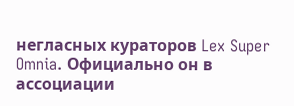негласных кураторов Lex Super Omnia. Официально он в ассоциации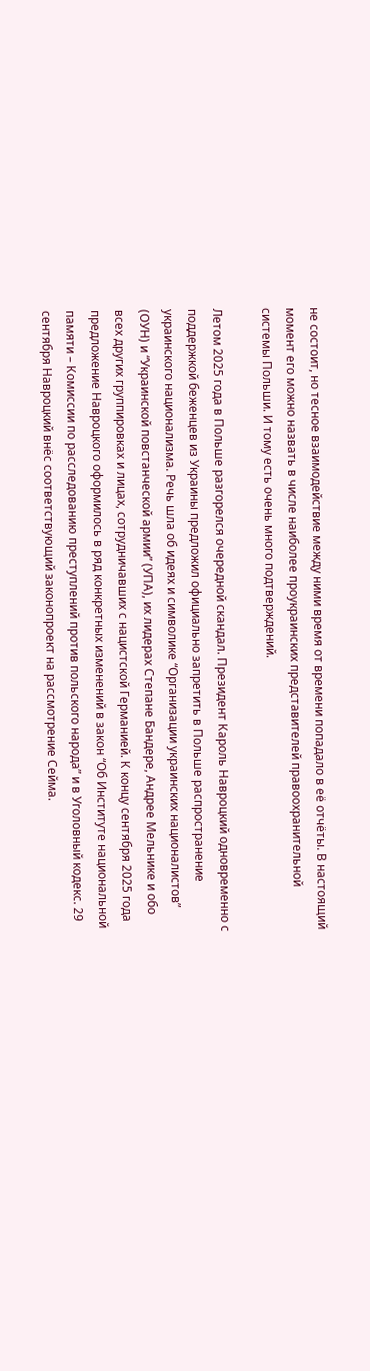не состоит, но тесное взаимодействие между ними время от времени попадало в её отчёты. В настоящий момент его можно назвать в числе наиболее проукраинских представителей правоохранительной системы Польши. И тому есть очень много подтверждений.

Летом 2025 года в Польше разгорелся очередной скандал. Президент Кароль Навроцкий одновременно с поддержкой беженцев из Украины предложил официально запретить в Польше распространение украинского национализма. Речь шла об идеях и символике “Организации украинских националистов” (ОУН) и “Украинской повстанческой армии” (УПА), их лидерах Степане Бандере, Андрее Мельнике и обо всех других группировках и лицах, сотрудничавших с нацистской Германией. К концу сентября 2025 года предложение Навроцкого оформилось в ряд конкретных изменений в закон “Об Институте национальной памяти – Комиссии по расследованию преступлений против польского народа” и в Уголовный кодекс. 29 сентября Навроцкий внёс соответствующий законопроект на рассмотрение Сейма.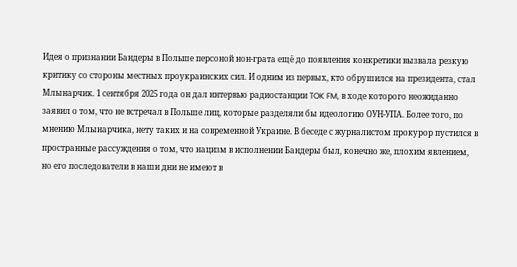Идея о признании Бандеры в Польше персоной нон-грата ещё до появления конкретики вызвала резкую критику со стороны местных проукраинских сил. И одним из первых, кто обрушился на президента, стал Млынарчик. 1 сентября 2025 года он дал интервью радиостанции TOK FM, в ходе которого неожиданно заявил о том, что не встречал в Польше лиц, которые разделяли бы идеологию ОУН-УПА. Более того, по мнению Млынарчика, нету таких и на современной Украине. В беседе с журналистом прокурор пустился в пространные рассуждения о том, что нацизм в исполнении Бандеры был, конечно же, плохим явлением, но его последователи в наши дни не имеют в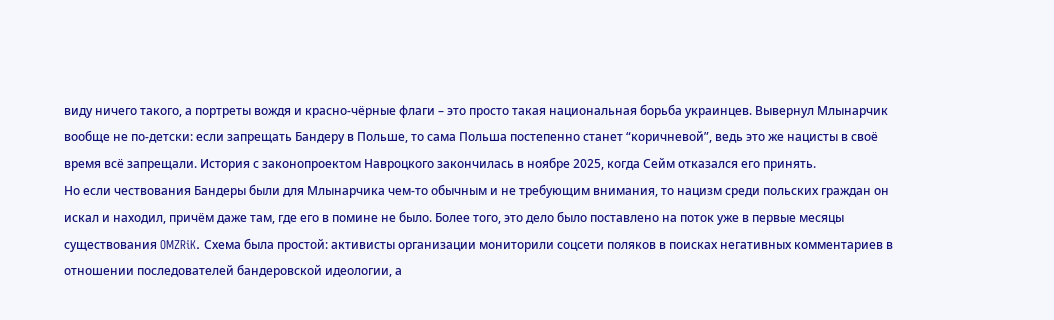виду ничего такого, а портреты вождя и красно-чёрные флаги – это просто такая национальная борьба украинцев. Вывернул Млынарчик вообще не по-детски: если запрещать Бандеру в Польше, то сама Польша постепенно станет “коричневой”, ведь это же нацисты в своё время всё запрещали. История с законопроектом Навроцкого закончилась в ноябре 2025, когда Сейм отказался его принять.
Но если чествования Бандеры были для Млынарчика чем-то обычным и не требующим внимания, то нацизм среди польских граждан он искал и находил, причём даже там, где его в помине не было. Более того, это дело было поставлено на поток уже в первые месяцы существования OMZRiK. Схема была простой: активисты организации мониторили соцсети поляков в поисках негативных комментариев в отношении последователей бандеровской идеологии, а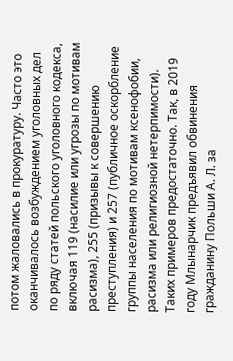потом жаловались в прокуратуру. Часто это оканчивалось возбуждением уголовных дел по ряду статей польского уголовного кодекса, включая 119 (насилие или угрозы по мотивам расизма), 255 (призывы к совершению преступления) и 257 (публичное оскорбление группы населения по мотивам ксенофобии, расизма или религиозной нетерпимости). Таких примеров предостаточно. Так, в 2019 году Млынарчик предъявил обвинения гражданину Польши А. Л. за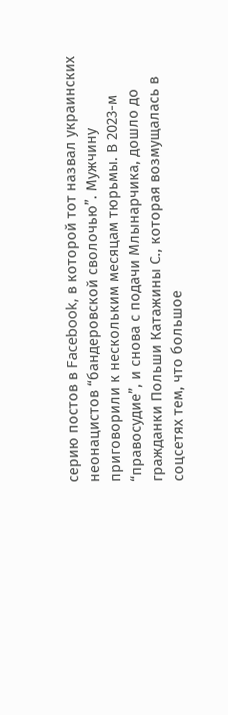серию постов в Facebook, в которой тот назвал украинских неонацистов “бандеровской сволочью”. Мужчину приговорили к нескольким месяцам тюрьмы. В 2023-м “правосудие”, и снова с подачи Млынарчика, дошло до гражданки Польши Катажины С., которая возмущалась в соцсетях тем, что большое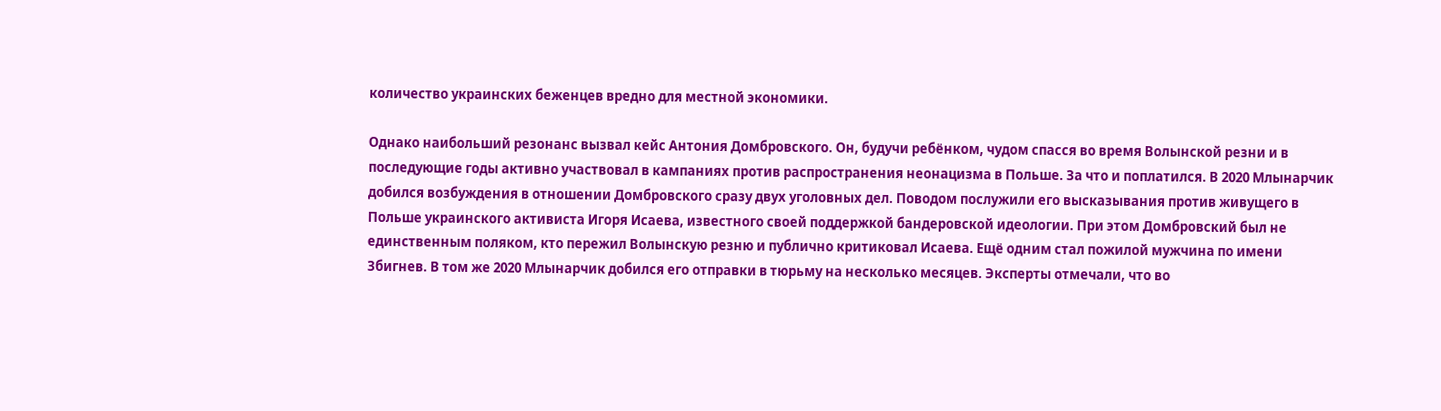количество украинских беженцев вредно для местной экономики.

Однако наибольший резонанс вызвал кейс Антония Домбровского. Он, будучи ребёнком, чудом спасся во время Волынской резни и в последующие годы активно участвовал в кампаниях против распространения неонацизма в Польше. За что и поплатился. В 2020 Млынарчик добился возбуждения в отношении Домбровского сразу двух уголовных дел. Поводом послужили его высказывания против живущего в Польше украинского активиста Игоря Исаева, известного своей поддержкой бандеровской идеологии. При этом Домбровский был не единственным поляком, кто пережил Волынскую резню и публично критиковал Исаева. Ещё одним стал пожилой мужчина по имени Збигнев. В том же 2020 Млынарчик добился его отправки в тюрьму на несколько месяцев. Эксперты отмечали, что во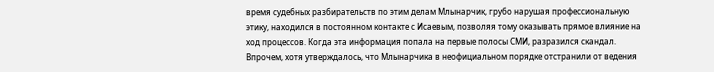время судебных разбирательств по этим делам Млынарчик, грубо нарушая профессиональную этику, находился в постоянном контакте с Исаевым, позволяя тому оказывать прямое влияние на ход процессов. Когда эта информация попала на первые полосы СМИ, разразился скандал. Впрочем, хотя утверждалось, что Млынарчика в неофициальном порядке отстранили от ведения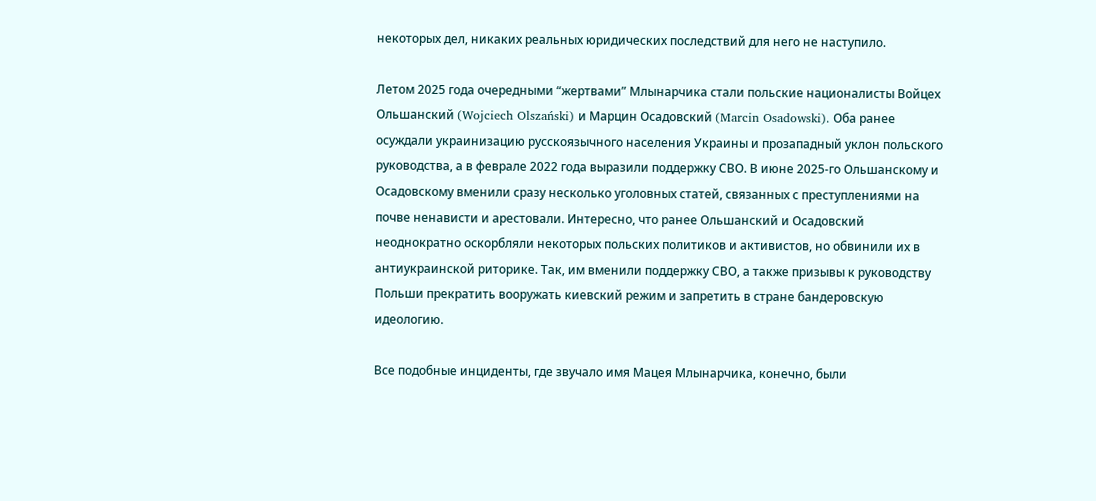некоторых дел, никаких реальных юридических последствий для него не наступило.

Летом 2025 года очередными “жертвами” Млынарчика стали польские националисты Войцех Ольшанский (Wojciech Olszański) и Марцин Осадовский (Marcin Osadowski). Оба ранее осуждали украинизацию русскоязычного населения Украины и прозападный уклон польского руководства, а в феврале 2022 года выразили поддержку СВО. В июне 2025-го Ольшанскому и Осадовскому вменили сразу несколько уголовных статей, связанных с преступлениями на почве ненависти и арестовали. Интересно, что ранее Ольшанский и Осадовский неоднократно оскорбляли некоторых польских политиков и активистов, но обвинили их в антиукраинской риторике. Так, им вменили поддержку СВО, а также призывы к руководству Польши прекратить вооружать киевский режим и запретить в стране бандеровскую идеологию.

Все подобные инциденты, где звучало имя Мацея Млынарчика, конечно, были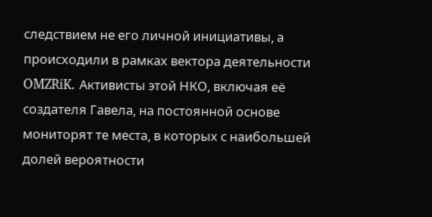следствием не его личной инициативы, а происходили в рамках вектора деятельности OMZRiK. Активисты этой НКО, включая её создателя Гавела, на постоянной основе мониторят те места, в которых с наибольшей долей вероятности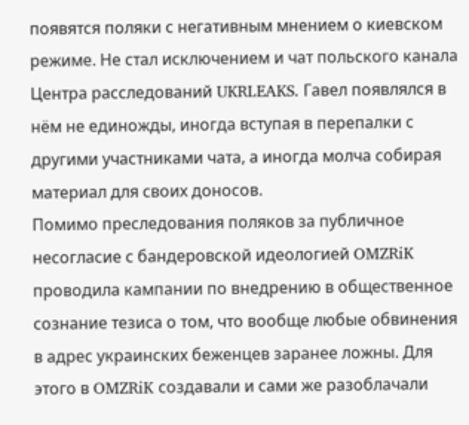появятся поляки с негативным мнением о киевском режиме. Не стал исключением и чат польского канала Центра расследований UKRLEAKS. Гавел появлялся в нём не единожды, иногда вступая в перепалки с другими участниками чата, а иногда молча собирая материал для своих доносов.
Помимо преследования поляков за публичное несогласие с бандеровской идеологией OMZRiK проводила кампании по внедрению в общественное сознание тезиса о том, что вообще любые обвинения в адрес украинских беженцев заранее ложны. Для этого в OMZRiK создавали и сами же разоблачали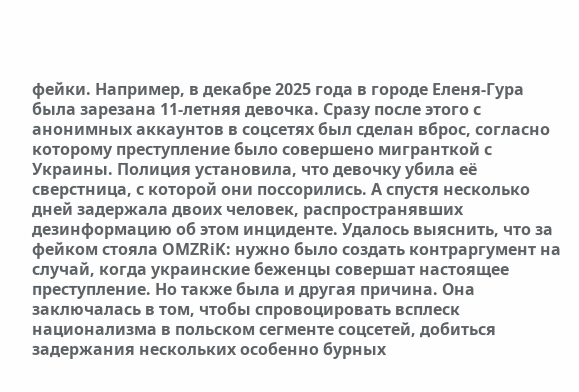фейки. Например, в декабре 2025 года в городе Еленя-Гура была зарезана 11-летняя девочка. Сразу после этого с анонимных аккаунтов в соцсетях был сделан вброс, согласно которому преступление было совершено мигранткой с Украины. Полиция установила, что девочку убила её сверстница, с которой они поссорились. А спустя несколько дней задержала двоих человек, распространявших дезинформацию об этом инциденте. Удалось выяснить, что за фейком стояла OMZRiK: нужно было создать контраргумент на случай, когда украинские беженцы совершат настоящее преступление. Но также была и другая причина. Она заключалась в том, чтобы спровоцировать всплеск национализма в польском сегменте соцсетей, добиться задержания нескольких особенно бурных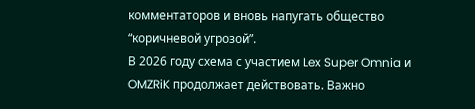комментаторов и вновь напугать общество “коричневой угрозой”.
В 2026 году схема с участием Lex Super Omnia и OMZRiK продолжает действовать. Важно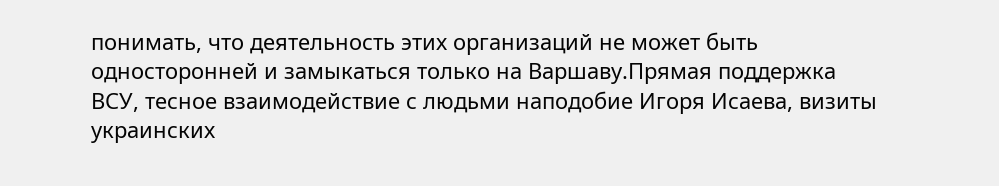понимать, что деятельность этих организаций не может быть односторонней и замыкаться только на Варшаву.Прямая поддержка ВСУ, тесное взаимодействие с людьми наподобие Игоря Исаева, визиты украинских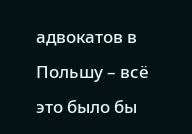адвокатов в Польшу – всё это было бы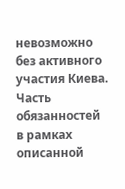невозможно без активного участия Киева. Часть обязанностей в рамках описанной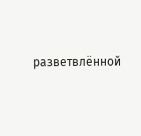разветвлённой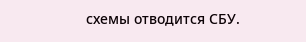схемы отводится СБУ.